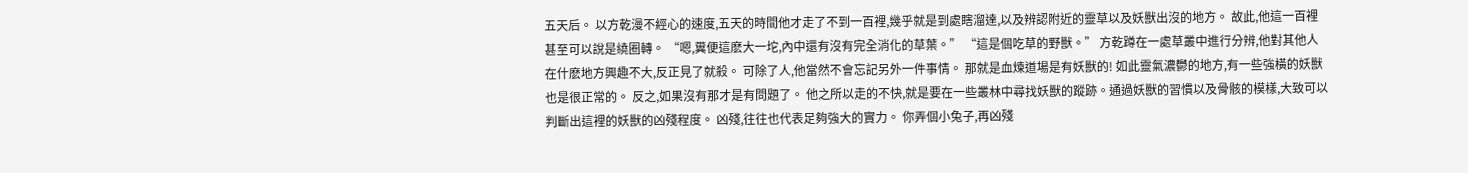五天后。 以方乾漫不經心的速度,五天的時間他才走了不到一百裡,幾乎就是到處瞎溜達,以及辨認附近的靈草以及妖獸出沒的地方。 故此,他這一百裡甚至可以說是繞圈轉。 “嗯,糞便這麽大一坨,內中還有沒有完全消化的草葉。” “這是個吃草的野獸。” 方乾蹲在一處草叢中進行分辨,他對其他人在什麽地方興趣不大,反正見了就殺。 可除了人,他當然不會忘記另外一件事情。 那就是血煉道場是有妖獸的! 如此靈氣濃鬱的地方,有一些強橫的妖獸也是很正常的。 反之,如果沒有那才是有問題了。 他之所以走的不快,就是要在一些叢林中尋找妖獸的蹤跡。通過妖獸的習慣以及骨骸的模樣,大致可以判斷出這裡的妖獸的凶殘程度。 凶殘,往往也代表足夠強大的實力。 你弄個小兔子,再凶殘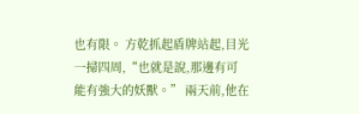也有限。 方乾抓起盾牌站起,目光一掃四周,“也就是說,那邊有可能有強大的妖獸。” 兩天前,他在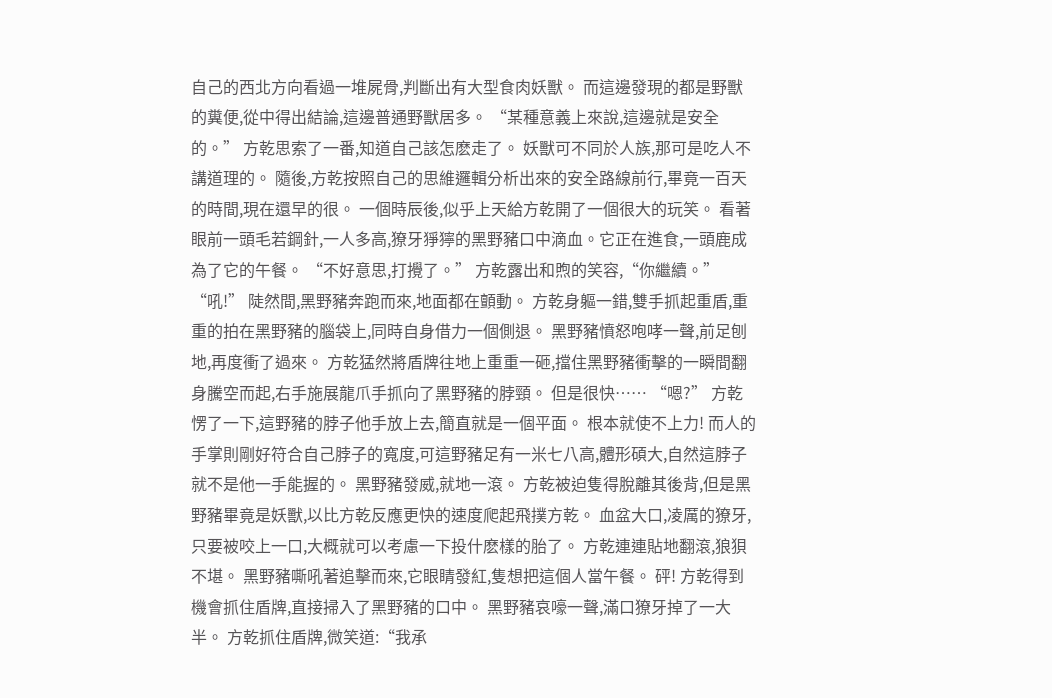自己的西北方向看過一堆屍骨,判斷出有大型食肉妖獸。 而這邊發現的都是野獸的糞便,從中得出結論,這邊普通野獸居多。 “某種意義上來說,這邊就是安全的。” 方乾思索了一番,知道自己該怎麽走了。 妖獸可不同於人族,那可是吃人不講道理的。 隨後,方乾按照自己的思維邏輯分析出來的安全路線前行,畢竟一百天的時間,現在還早的很。 一個時辰後,似乎上天給方乾開了一個很大的玩笑。 看著眼前一頭毛若鋼針,一人多高,獠牙猙獰的黑野豬口中滴血。它正在進食,一頭鹿成為了它的午餐。 “不好意思,打攪了。” 方乾露出和煦的笑容,“你繼續。” “吼!” 陡然間,黑野豬奔跑而來,地面都在顫動。 方乾身軀一錯,雙手抓起重盾,重重的拍在黑野豬的腦袋上,同時自身借力一個側退。 黑野豬憤怒咆哮一聲,前足刨地,再度衝了過來。 方乾猛然將盾牌往地上重重一砸,擋住黑野豬衝擊的一瞬間翻身騰空而起,右手施展龍爪手抓向了黑野豬的脖頸。 但是很快…… “嗯?” 方乾愣了一下,這野豬的脖子他手放上去,簡直就是一個平面。 根本就使不上力! 而人的手掌則剛好符合自己脖子的寬度,可這野豬足有一米七八高,體形碩大,自然這脖子就不是他一手能握的。 黑野豬發威,就地一滾。 方乾被迫隻得脫離其後背,但是黑野豬畢竟是妖獸,以比方乾反應更快的速度爬起飛撲方乾。 血盆大口,凌厲的獠牙,只要被咬上一口,大概就可以考慮一下投什麽樣的胎了。 方乾連連貼地翻滾,狼狽不堪。 黑野豬嘶吼著追擊而來,它眼睛發紅,隻想把這個人當午餐。 砰! 方乾得到機會抓住盾牌,直接掃入了黑野豬的口中。 黑野豬哀嚎一聲,滿口獠牙掉了一大半。 方乾抓住盾牌,微笑道:“我承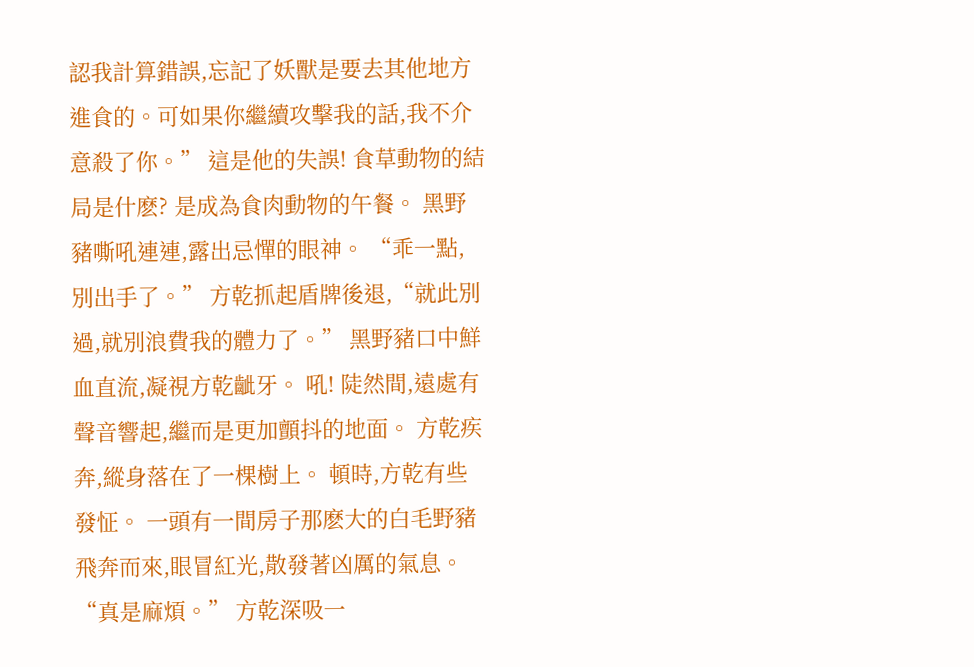認我計算錯誤,忘記了妖獸是要去其他地方進食的。可如果你繼續攻擊我的話,我不介意殺了你。” 這是他的失誤! 食草動物的結局是什麽? 是成為食肉動物的午餐。 黑野豬嘶吼連連,露出忌憚的眼神。 “乖一點,別出手了。” 方乾抓起盾牌後退,“就此別過,就別浪費我的體力了。” 黑野豬口中鮮血直流,凝視方乾齜牙。 吼! 陡然間,遠處有聲音響起,繼而是更加顫抖的地面。 方乾疾奔,縱身落在了一棵樹上。 頓時,方乾有些發怔。 一頭有一間房子那麽大的白毛野豬飛奔而來,眼冒紅光,散發著凶厲的氣息。 “真是麻煩。” 方乾深吸一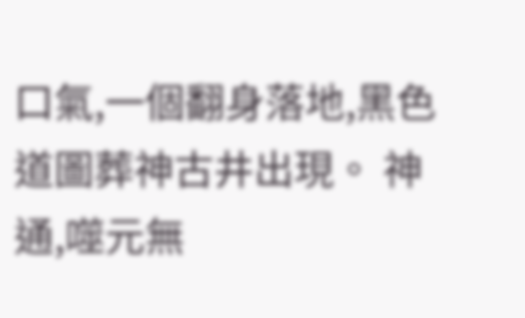口氣,一個翻身落地,黑色道圖葬神古井出現。 神通,噬元無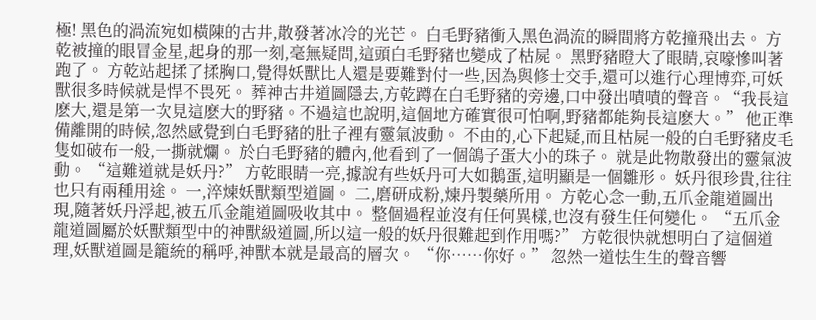極! 黑色的渦流宛如橫陳的古井,散發著冰冷的光芒。 白毛野豬衝入黑色渦流的瞬間將方乾撞飛出去。 方乾被撞的眼冒金星,起身的那一刻,毫無疑問,這頭白毛野豬也變成了枯屍。 黑野豬瞪大了眼睛,哀嚎慘叫著跑了。 方乾站起揉了揉胸口,覺得妖獸比人還是要難對付一些,因為與修士交手,還可以進行心理博弈,可妖獸很多時候就是悍不畏死。 葬神古井道圖隱去,方乾蹲在白毛野豬的旁邊,口中發出嘖嘖的聲音。“我長這麽大,還是第一次見這麽大的野豬。不過這也說明,這個地方確實很可怕啊,野豬都能夠長這麽大。” 他正準備離開的時候,忽然感覺到白毛野豬的肚子裡有靈氣波動。 不由的,心下起疑,而且枯屍一般的白毛野豬皮毛隻如破布一般,一撕就爛。 於白毛野豬的體內,他看到了一個鴿子蛋大小的珠子。 就是此物散發出的靈氣波動。 “這難道就是妖丹?” 方乾眼睛一亮,據說有些妖丹可大如鵝蛋,這明顯是一個雛形。 妖丹很珍貴,往往也只有兩種用途。 一,淬煉妖獸類型道圖。 二,磨研成粉,煉丹製藥所用。 方乾心念一動,五爪金龍道圖出現,隨著妖丹浮起,被五爪金龍道圖吸收其中。 整個過程並沒有任何異樣,也沒有發生任何變化。 “五爪金龍道圖屬於妖獸類型中的神獸級道圖,所以這一般的妖丹很難起到作用嗎?” 方乾很快就想明白了這個道理,妖獸道圖是籠統的稱呼,神獸本就是最高的層次。 “你……你好。” 忽然一道怯生生的聲音響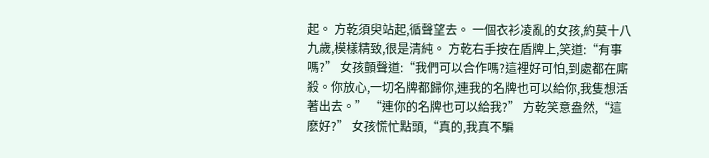起。 方乾須臾站起,循聲望去。 一個衣衫凌亂的女孩,約莫十八九歲,模樣精致,很是清純。 方乾右手按在盾牌上,笑道:“有事嗎?” 女孩顫聲道:“我們可以合作嗎?這裡好可怕,到處都在廝殺。你放心,一切名牌都歸你,連我的名牌也可以給你,我隻想活著出去。” “連你的名牌也可以給我?” 方乾笑意盎然,“這麽好?” 女孩慌忙點頭,“真的,我真不騙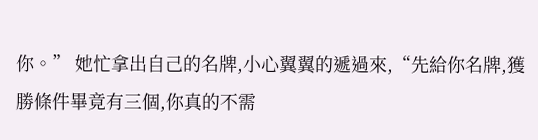你。” 她忙拿出自己的名牌,小心翼翼的遞過來,“先給你名牌,獲勝條件畢竟有三個,你真的不需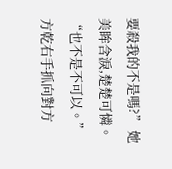要殺我的不是嗎?” 她美眸含淚,楚楚可憐。 “也不是不可以。” 方乾右手抓向對方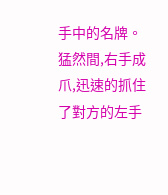手中的名牌。 猛然間,右手成爪,迅速的抓住了對方的左手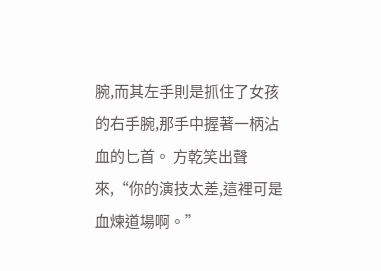腕,而其左手則是抓住了女孩的右手腕,那手中握著一柄沾血的匕首。 方乾笑出聲來,“你的演技太差,這裡可是血煉道場啊。”